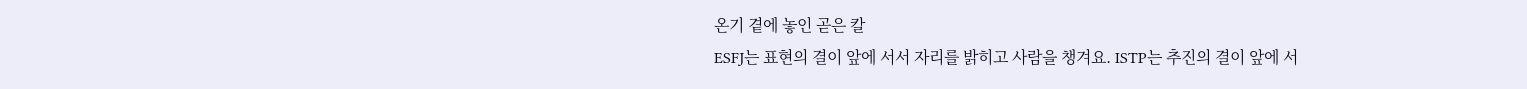온기 곁에 놓인 곧은 칼
ESFJ는 표현의 결이 앞에 서서 자리를 밝히고 사람을 챙겨요. ISTP는 추진의 결이 앞에 서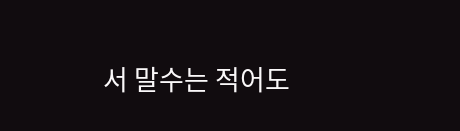서 말수는 적어도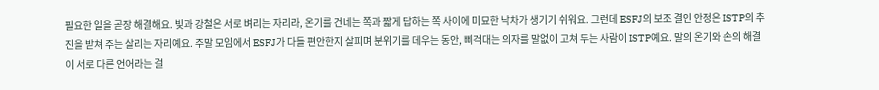필요한 일을 곧장 해결해요. 빛과 강철은 서로 벼리는 자리라, 온기를 건네는 쪽과 짧게 답하는 쪽 사이에 미묘한 낙차가 생기기 쉬워요. 그런데 ESFJ의 보조 결인 안정은 ISTP의 추진을 받쳐 주는 살리는 자리예요. 주말 모임에서 ESFJ가 다들 편안한지 살피며 분위기를 데우는 동안, 삐걱대는 의자를 말없이 고쳐 두는 사람이 ISTP예요. 말의 온기와 손의 해결이 서로 다른 언어라는 걸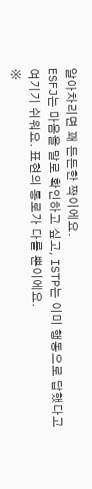알아차리면 꽤 든든한 짝이에요.
ESFJ는 마음을 말로 확인하고 싶고, ISTP는 이미 행동으로 답했다고 여기기 쉬워요. 표현의 통로가 다를 뿐이에요.
※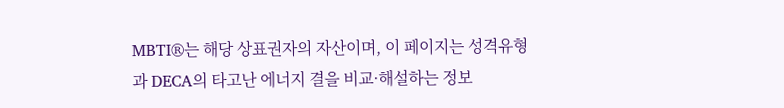MBTI®는 해당 상표권자의 자산이며, 이 페이지는 성격유형과 DECA의 타고난 에너지 결을 비교·해설하는 정보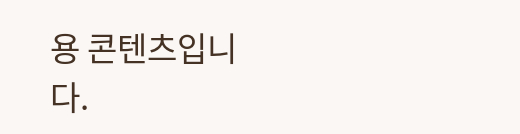용 콘텐츠입니다.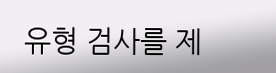유형 검사를 제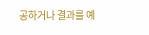공하거나 결과를 예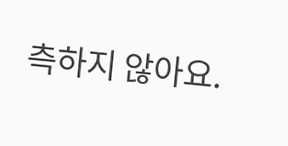측하지 않아요.